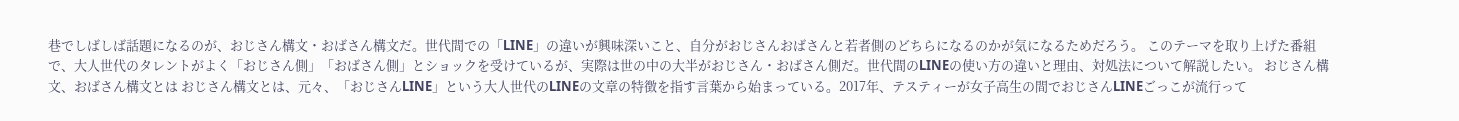巷でしばしば話題になるのが、おじさん構文・おばさん構文だ。世代間での「LINE」の違いが興味深いこと、自分がおじさんおばさんと若者側のどちらになるのかが気になるためだろう。 このテーマを取り上げた番組で、大人世代のタレントがよく「おじさん側」「おばさん側」とショックを受けているが、実際は世の中の大半がおじさん・おばさん側だ。世代間のLINEの使い方の違いと理由、対処法について解説したい。 おじさん構文、おばさん構文とは おじさん構文とは、元々、「おじさんLINE」という大人世代のLINEの文章の特徴を指す言葉から始まっている。2017年、テスティーが女子高生の間でおじさんLINEごっこが流行って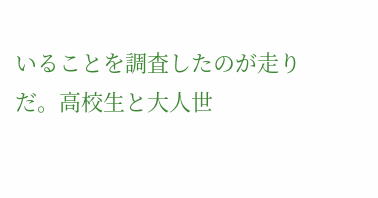いることを調査したのが走りだ。高校生と大人世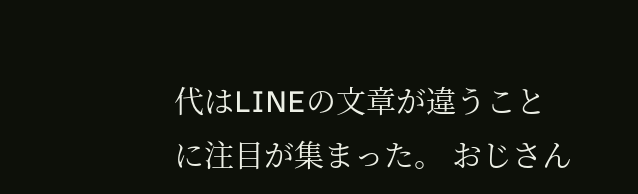代はLINEの文章が違うことに注目が集まった。 おじさん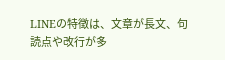LINEの特徴は、文章が長文、句読点や改行が多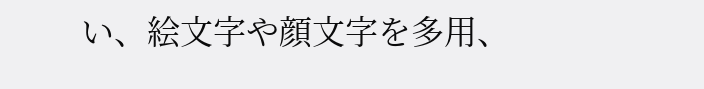い、絵文字や顔文字を多用、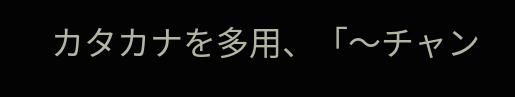カタカナを多用、「〜チャン